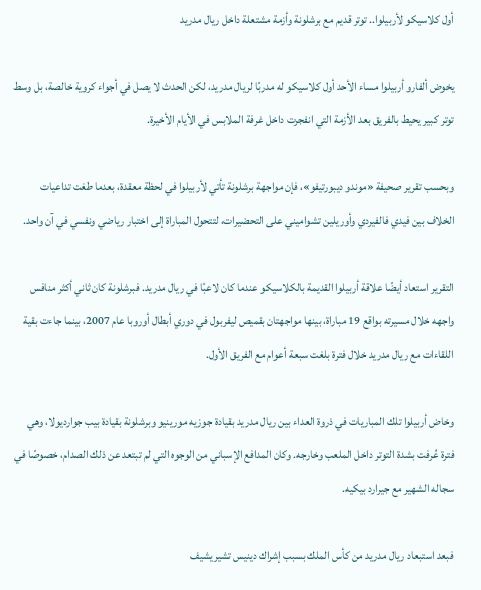أول كلاسيكو لأربيلوا.. توتر قديم مع برشلونة وأزمة مشتعلة داخل ريال مدريد

يخوض ألفارو أربيلوا مساء الأحد أول كلاسيكو له مدربًا لريال مدريد، لكن الحدث لا يصل في أجواء كروية خالصة، بل وسط توتر كبير يحيط بالفريق بعد الأزمة التي انفجرت داخل غرفة الملابس في الأيام الأخيرة.

وبحسب تقرير صحيفة «موندو ديبورتيفو»، فإن مواجهة برشلونة تأتي لأربيلوا في لحظة معقدة، بعدما طغت تداعيات الخلاف بين فيدي فالفيردي وأوريلين تشواميني على التحضيرات، لتتحول المباراة إلى اختبار رياضي ونفسي في آن واحد.

التقرير استعاد أيضًا علاقة أربيلوا القديمة بالكلاسيكو عندما كان لاعبًا في ريال مدريد. فبرشلونة كان ثاني أكثر منافس واجهه خلال مسيرته بواقع 19 مباراة، بينها مواجهتان بقميص ليفربول في دوري أبطال أوروبا عام 2007، بينما جاءت بقية اللقاءات مع ريال مدريد خلال فترة بلغت سبعة أعوام مع الفريق الأول.

وخاض أربيلوا تلك المباريات في ذروة العداء بين ريال مدريد بقيادة جوزيه مورينيو وبرشلونة بقيادة بيب جوارديولا، وهي فترة عُرفت بشدة التوتر داخل الملعب وخارجه. وكان المدافع الإسباني من الوجوه التي لم تبتعد عن ذلك الصدام، خصوصًا في سجاله الشهير مع جيرارد بيكيه.

فبعد استبعاد ريال مدريد من كأس الملك بسبب إشراك دينيس تشيريشيف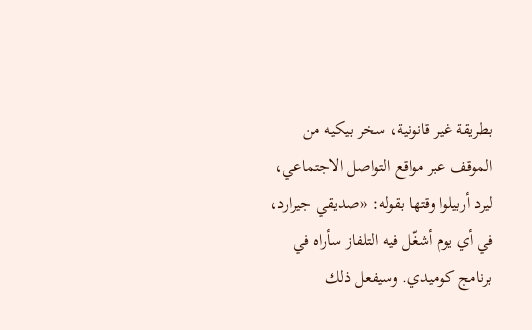بطريقة غير قانونية، سخر بيكيه من الموقف عبر مواقع التواصل الاجتماعي، ليرد أربيلوا وقتها بقوله: «صديقي جيرارد، في أي يوم أشغّل فيه التلفاز سأراه في برنامج كوميدي. وسيفعل ذلك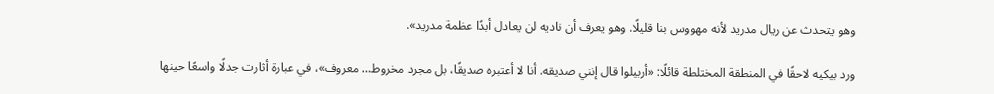وهو يتحدث عن ريال مدريد لأنه مهووس بنا قليلًا. وهو يعرف أن ناديه لن يعادل أبدًا عظمة مدريد».

ورد بيكيه لاحقًا في المنطقة المختلطة قائلًا: «أربيلوا قال إنني صديقه. أنا لا أعتبره صديقًا، بل مجرد مخروط… معروف»، في عبارة أثارت جدلًا واسعًا حينها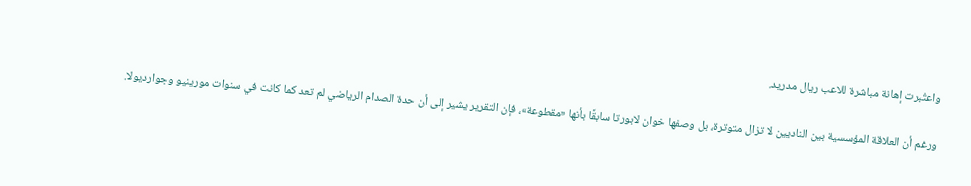واعتُبرت إهانة مباشرة للاعب ريال مدريد.

ورغم أن العلاقة المؤسسية بين الناديين لا تزال متوترة، بل وصفها خوان لابورتا سابقًا بأنها «مقطوعة»، فإن التقرير يشير إلى أن حدة الصدام الرياضي لم تعد كما كانت في سنوات مورينيو وجوارديولا.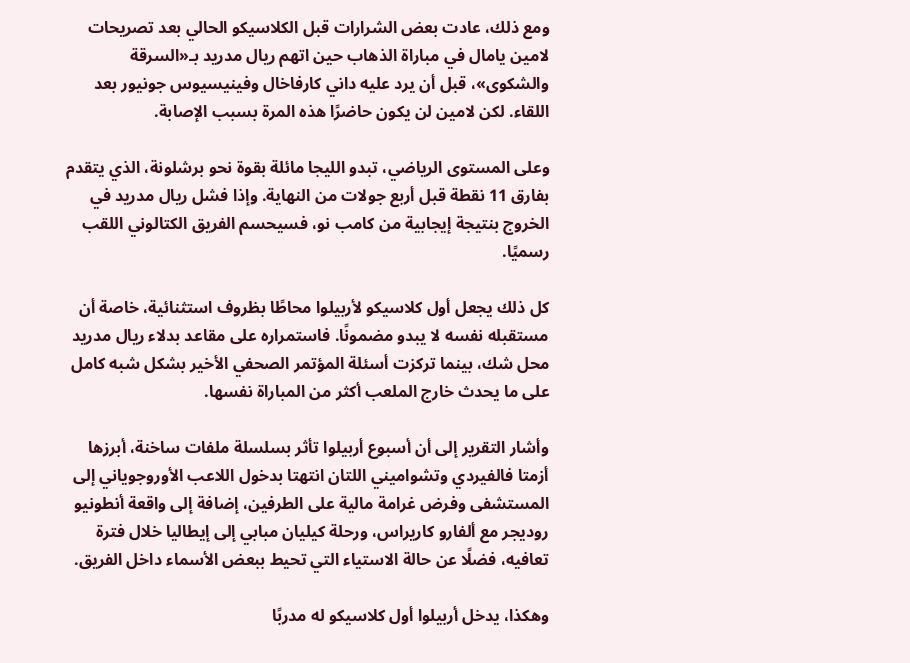ومع ذلك، عادت بعض الشرارات قبل الكلاسيكو الحالي بعد تصريحات لامين يامال في مباراة الذهاب حين اتهم ريال مدريد بـ«السرقة والشكوى»، قبل أن يرد عليه داني كارفاخال وفينيسيوس جونيور بعد اللقاء. لكن لامين لن يكون حاضرًا هذه المرة بسبب الإصابة.

وعلى المستوى الرياضي، تبدو الليجا مائلة بقوة نحو برشلونة، الذي يتقدم بفارق 11 نقطة قبل أربع جولات من النهاية. وإذا فشل ريال مدريد في الخروج بنتيجة إيجابية من كامب نو، فسيحسم الفريق الكتالوني اللقب رسميًا.

كل ذلك يجعل أول كلاسيكو لأربيلوا محاطًا بظروف استثنائية، خاصة أن مستقبله نفسه لا يبدو مضمونًا. فاستمراره على مقاعد بدلاء ريال مدريد محل شك، بينما تركزت أسئلة المؤتمر الصحفي الأخير بشكل شبه كامل على ما يحدث خارج الملعب أكثر من المباراة نفسها.

وأشار التقرير إلى أن أسبوع أربيلوا تأثر بسلسلة ملفات ساخنة، أبرزها أزمتا فالفيردي وتشواميني اللتان انتهتا بدخول اللاعب الأوروجوياني إلى المستشفى وفرض غرامة مالية على الطرفين، إضافة إلى واقعة أنطونيو روديجر مع ألفارو كاريراس، ورحلة كيليان مبابي إلى إيطاليا خلال فترة تعافيه، فضلًا عن حالة الاستياء التي تحيط ببعض الأسماء داخل الفريق.

وهكذا، يدخل أربيلوا أول كلاسيكو له مدربًا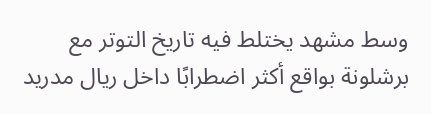وسط مشهد يختلط فيه تاريخ التوتر مع برشلونة بواقع أكثر اضطرابًا داخل ريال مدريد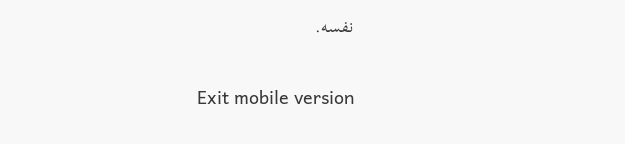نفسه.

Exit mobile version